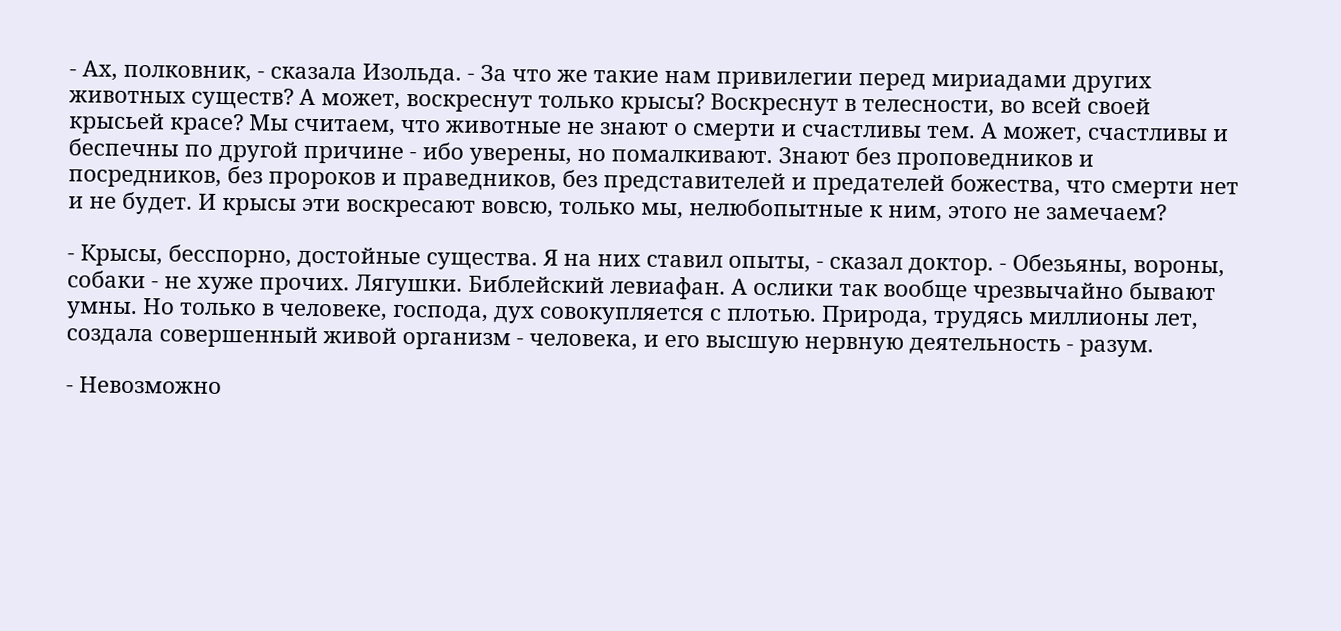- Ах, полковник, - сказала Изольда. - За что же такие нам привилегии перед мириадами других животных существ? А может, воскреснут только крысы? Воскреснут в телесности, во всей своей крысьей красе? Мы считаем, что животные не знают о смерти и счастливы тем. А может, счастливы и беспечны по другой причине - ибо уверены, но помалкивают. Знают без проповедников и посредников, без пророков и праведников, без представителей и предателей божества, что смерти нет и не будет. И крысы эти воскресают вовсю, только мы, нелюбопытные к ним, этого не замечаем?

- Крысы, бесспорно, достойные существа. Я на них ставил опыты, - сказал доктор. - Обезьяны, вороны, собаки - не хуже прочих. Лягушки. Библейский левиафан. А ослики так вообще чрезвычайно бывают умны. Но только в человеке, господа, дух совокупляется с плотью. Природа, трудясь миллионы лет, создала совершенный живой организм - человека, и его высшую нервную деятельность - разум.

- Невозможно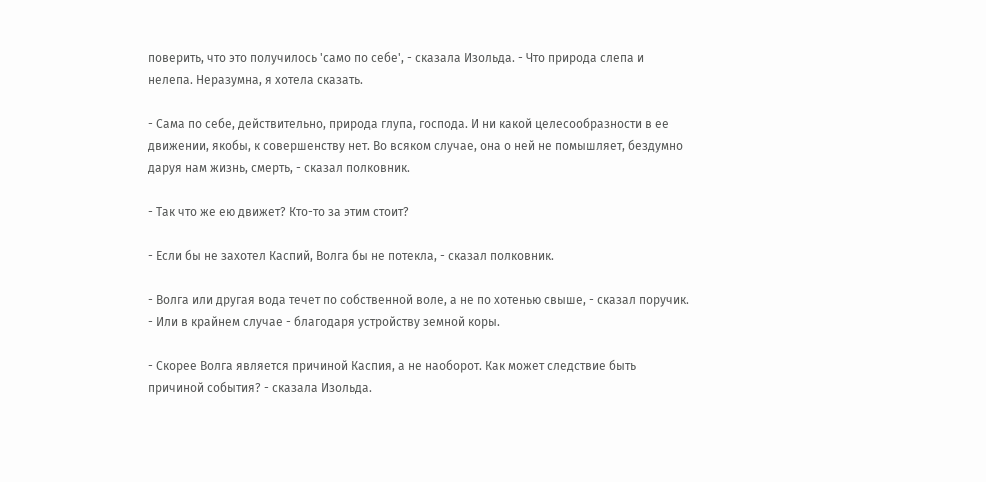поверить, что это получилось 'само по себе', - сказала Изольда. - Что природа слепа и нелепа. Неразумна, я хотела сказать.

- Сама по себе, действительно, природа глупа, господа. И ни какой целесообразности в ее движении, якобы, к совершенству нет. Во всяком случае, она о ней не помышляет, бездумно даруя нам жизнь, смерть, - сказал полковник.

- Так что же ею движет? Кто-то за этим стоит?

- Если бы не захотел Каспий, Волга бы не потекла, - сказал полковник.

- Волга или другая вода течет по собственной воле, а не по хотенью свыше, - сказал поручик. - Или в крайнем случае - благодаря устройству земной коры.

- Скорее Волга является причиной Каспия, а не наоборот. Как может следствие быть причиной события? - сказала Изольда.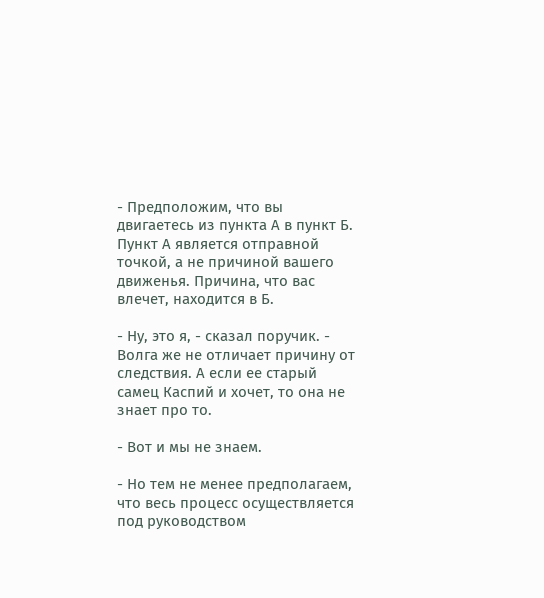- Предположим, что вы двигаетесь из пункта А в пункт Б. Пункт А является отправной точкой, а не причиной вашего движенья. Причина, что вас влечет, находится в Б.

- Ну, это я, - сказал поручик. - Волга же не отличает причину от следствия. А если ее старый самец Каспий и хочет, то она не знает про то.

- Вот и мы не знаем.

- Но тем не менее предполагаем, что весь процесс осуществляется под руководством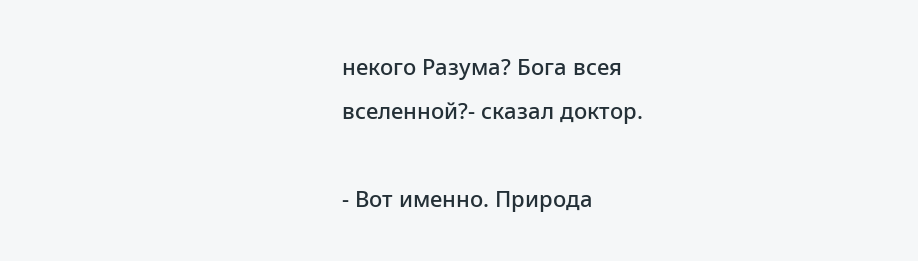некого Разума? Бога всея вселенной?- сказал доктор.

- Вот именно. Природа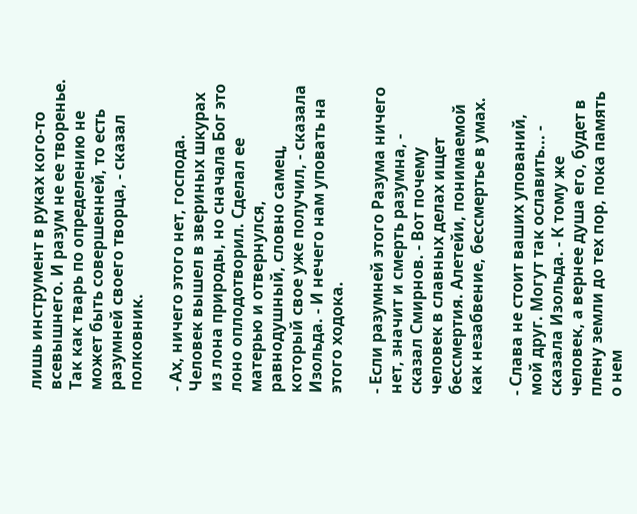лишь инструмент в руках кого-то всевышнего. И разум не ее творенье. Так как тварь по определению не может быть совершенней, то есть разумней своего творца, - сказал полковник.

- Ах, ничего этого нет, господа. Человек вышел в звериных шкурах из лона природы, но сначала Бог это лоно оплодотворил. Сделал ее матерью и отвернулся, равнодушный, словно самец, который свое уже получил, - сказала Изольда. - И нечего нам уповать на этого ходока.

- Если разумней этого Разума ничего нет, значит и смерть разумна, - сказал Смирнов. - Вот почему человек в славных делах ищет бессмертия. Алетейи, понимаемой как незабвение, бессмертье в умах.

- Слава не стоит ваших упований, мой друг. Могут так ославить... - сказала Изольда. - К тому же человек, а вернее душа его, будет в плену земли до тех пор, пока память о нем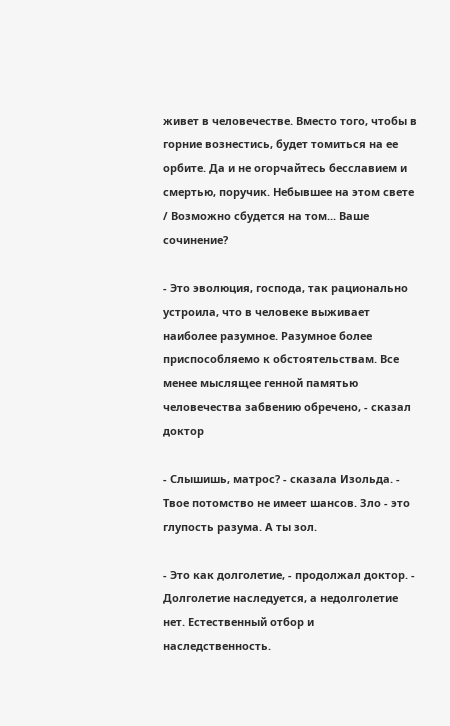живет в человечестве. Вместо того, чтобы в горние вознестись, будет томиться на ее орбите. Да и не огорчайтесь бесславием и смертью, поручик. Небывшее на этом свете / Возможно сбудется на том... Ваше сочинение?

- Это эволюция, господа, так рационально устроила, что в человеке выживает наиболее разумное. Разумное более приспособляемо к обстоятельствам. Все менее мыслящее генной памятью человечества забвению обречено, - сказал доктор

- Слышишь, матрос? - сказала Изольда. - Твое потомство не имеет шансов. Зло - это глупость разума. А ты зол.

- Это как долголетие, - продолжал доктор. - Долголетие наследуется, а недолголетие нет. Естественный отбор и наследственность.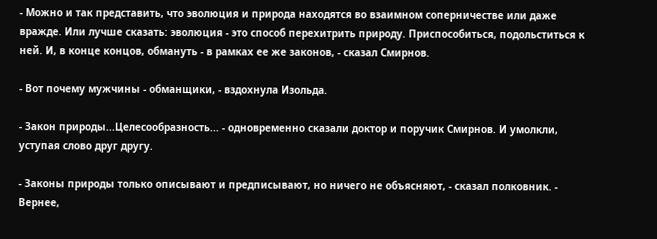- Можно и так представить, что эволюция и природа находятся во взаимном соперничестве или даже вражде. Или лучше сказать: эволюция - это способ перехитрить природу. Приспособиться, подольститься к ней. И, в конце концов, обмануть - в рамках ее же законов, - сказал Смирнов.

- Вот почему мужчины - обманщики, - вздохнула Изольда.

- Закон природы...Целесообразность... - одновременно сказали доктор и поручик Смирнов. И умолкли, уступая слово друг другу.

- Законы природы только описывают и предписывают, но ничего не объясняют, - сказал полковник. - Вернее,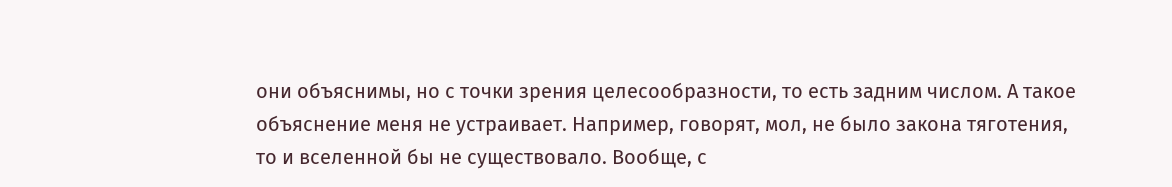они объяснимы, но с точки зрения целесообразности, то есть задним числом. А такое объяснение меня не устраивает. Например, говорят, мол, не было закона тяготения, то и вселенной бы не существовало. Вообще, с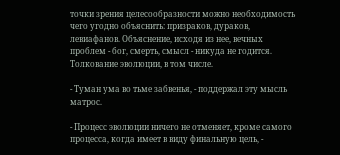точки зрения целесообразности можно необходимость чего угодно объяснить: призраков, дураков, левиафанов. Объяснение, исходя из нее, вечных проблем - бог, смерть, смысл - никуда не годится. Толкование эволюции, в том числе.

- Туман ума во тьме забвенья, - поддержал эту мысль матрос.

- Процесс эволюции ничего не отменяет, кроме самого процесса, когда имеет в виду финальную цель, -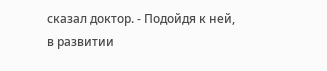сказал доктор. - Подойдя к ней, в развитии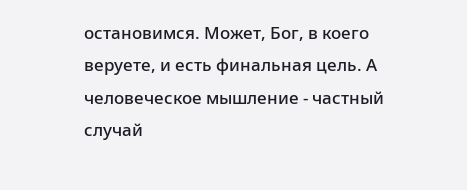остановимся. Может, Бог, в коего веруете, и есть финальная цель. А человеческое мышление - частный случай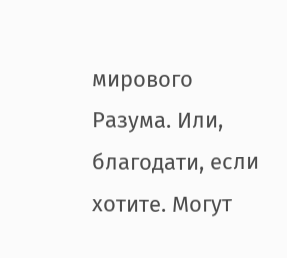мирового Разума. Или, благодати, если хотите. Могут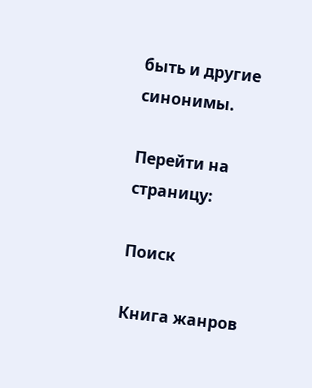быть и другие синонимы.

Перейти на страницу:

Поиск

Книга жанров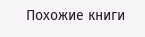Похожие книги